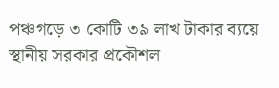পঞ্চগড়ে ৩ কোটি ৩৯ লাখ টাকার ব্যয়ে স্থানীয় সরকার প্রকৌশল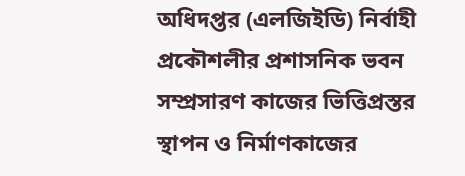অধিদপ্তর (এলজিইডি) নির্বাহী প্রকৌশলীর প্রশাসনিক ভবন সম্প্রসারণ কাজের ভিত্তিপ্রস্তর স্থাপন ও নির্মাণকাজের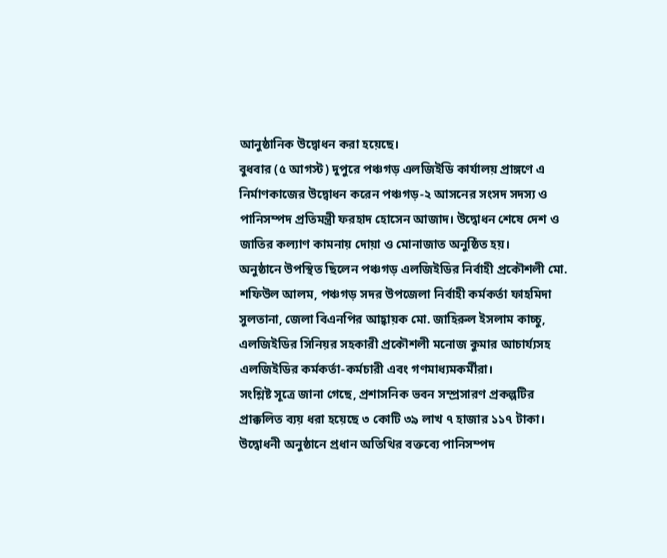আনুষ্ঠানিক উদ্বোধন করা হয়েছে।
বুধবার (৫ আগস্ট) দুপুরে পঞ্চগড় এলজিইডি কার্যালয় প্রাঙ্গণে এ নির্মাণকাজের উদ্বোধন করেন পঞ্চগড়-২ আসনের সংসদ সদস্য ও পানিসম্পদ প্রতিমন্ত্রী ফরহাদ হোসেন আজাদ। উদ্বোধন শেষে দেশ ও জাতির কল্যাণ কামনায় দোয়া ও মোনাজাত অনুষ্ঠিত হয়।
অনুষ্ঠানে উপস্থিত ছিলেন পঞ্চগড় এলজিইডির নির্বাহী প্রকৌশলী মো. শফিউল আলম, পঞ্চগড় সদর উপজেলা নির্বাহী কর্মকর্তা ফাহমিদা সুলতানা, জেলা বিএনপির আহ্বায়ক মো. জাহিরুল ইসলাম কাচ্চু, এলজিইডির সিনিয়র সহকারী প্রকৌশলী মনোজ কুমার আচার্য্যসহ এলজিইডির কর্মকর্তা-কর্মচারী এবং গণমাধ্যমকর্মীরা।
সংশ্লিষ্ট সূত্রে জানা গেছে, প্রশাসনিক ভবন সম্প্রসারণ প্রকল্পটির প্রাক্কলিত ব্যয় ধরা হয়েছে ৩ কোটি ৩৯ লাখ ৭ হাজার ১১৭ টাকা।
উদ্বোধনী অনুষ্ঠানে প্রধান অতিথির বক্তব্যে পানিসম্পদ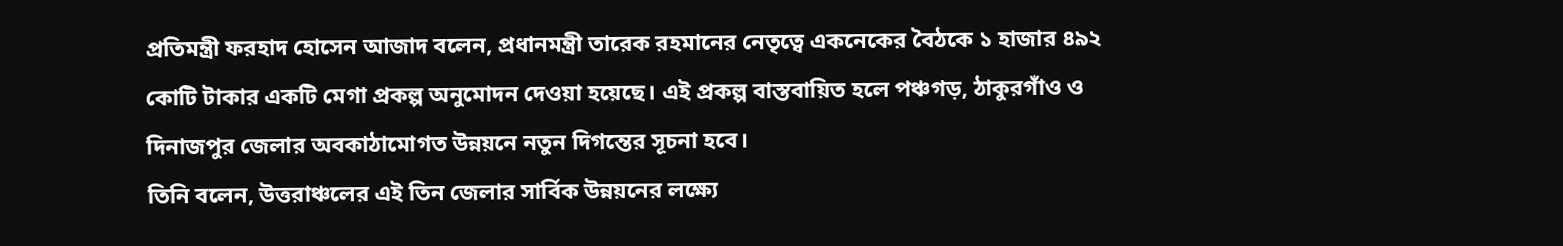প্রতিমন্ত্রী ফরহাদ হোসেন আজাদ বলেন, প্রধানমন্ত্রী তারেক রহমানের নেতৃত্বে একনেকের বৈঠকে ১ হাজার ৪৯২ কোটি টাকার একটি মেগা প্রকল্প অনুমোদন দেওয়া হয়েছে। এই প্রকল্প বাস্তবায়িত হলে পঞ্চগড়, ঠাকুরগাঁও ও দিনাজপুর জেলার অবকাঠামোগত উন্নয়নে নতুন দিগন্তের সূচনা হবে।
তিনি বলেন, উত্তরাঞ্চলের এই তিন জেলার সার্বিক উন্নয়নের লক্ষ্যে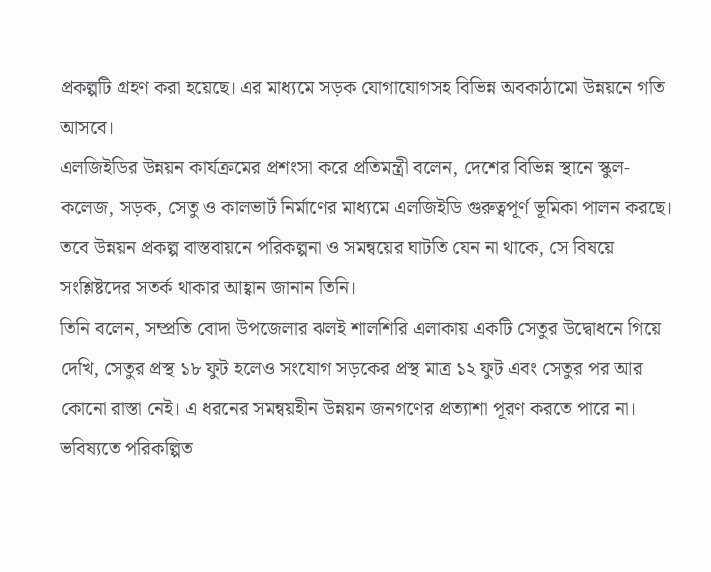প্রকল্পটি গ্রহণ করা হয়েছে। এর মাধ্যমে সড়ক যোগাযোগসহ বিভিন্ন অবকাঠামো উন্নয়নে গতি আসবে।
এলজিইডির উন্নয়ন কার্যক্রমের প্রশংসা করে প্রতিমন্ত্রী বলেন, দেশের বিভিন্ন স্থানে স্কুল-কলেজ, সড়ক, সেতু ও কালভার্ট নির্মাণের মাধ্যমে এলজিইডি গুরুত্বপূর্ণ ভূমিকা পালন করছে। তবে উন্নয়ন প্রকল্প বাস্তবায়নে পরিকল্পনা ও সমন্বয়ের ঘাটতি যেন না থাকে, সে বিষয়ে সংশ্লিষ্টদের সতর্ক থাকার আহ্বান জানান তিনি।
তিনি বলেন, সম্প্রতি বোদা উপজেলার ঝলই শালশিরি এলাকায় একটি সেতুর উদ্বোধনে গিয়ে দেখি, সেতুর প্রস্থ ১৮ ফুট হলেও সংযোগ সড়কের প্রস্থ মাত্র ১২ ফুট এবং সেতুর পর আর কোনো রাস্তা নেই। এ ধরনের সমন্বয়হীন উন্নয়ন জনগণের প্রত্যাশা পূরণ করতে পারে না। ভবিষ্যতে পরিকল্পিত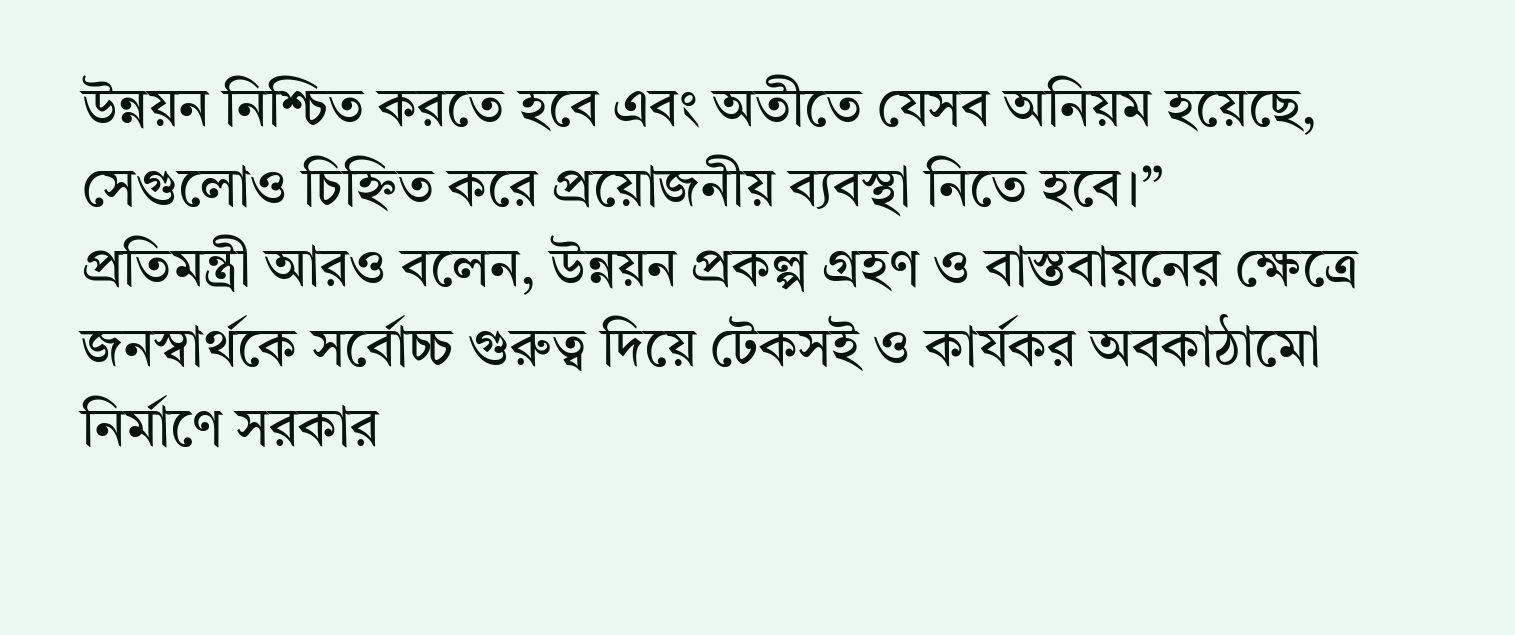উন্নয়ন নিশ্চিত করতে হবে এবং অতীতে যেসব অনিয়ম হয়েছে, সেগুলোও চিহ্নিত করে প্রয়োজনীয় ব্যবস্থা নিতে হবে।”
প্রতিমন্ত্রী আরও বলেন, উন্নয়ন প্রকল্প গ্রহণ ও বাস্তবায়নের ক্ষেত্রে জনস্বার্থকে সর্বোচ্চ গুরুত্ব দিয়ে টেকসই ও কার্যকর অবকাঠামো নির্মাণে সরকার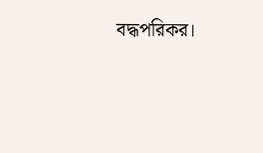বদ্ধপরিকর।